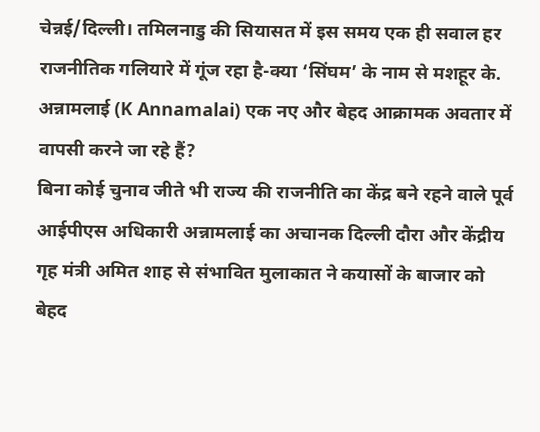चेन्नई/दिल्ली। तमिलनाडु की सियासत में इस समय एक ही सवाल हर राजनीतिक गलियारे में गूंज रहा है-क्या ‘सिंघम’ के नाम से मशहूर के. अन्नामलाई (K Annamalai) एक नए और बेहद आक्रामक अवतार में वापसी करने जा रहे हैं?
बिना कोई चुनाव जीते भी राज्य की राजनीति का केंद्र बने रहने वाले पूर्व आईपीएस अधिकारी अन्नामलाई का अचानक दिल्ली दौरा और केंद्रीय गृह मंत्री अमित शाह से संभावित मुलाकात ने कयासों के बाजार को बेहद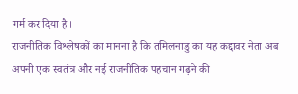गर्म कर दिया है।
राजनीतिक विश्लेषकों का मानना है कि तमिलनाडु का यह कद्दावर नेता अब अपनी एक स्वतंत्र और नई राजनीतिक पहचान गढ़ने की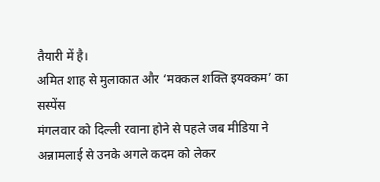तैयारी में है।
अमित शाह से मुलाकात और ‘मक्कल शक्ति इयक्कम’ का सस्पेंस
मंगलवार को दिल्ली रवाना होने से पहले जब मीडिया ने अन्नामलाई से उनके अगले कदम को लेकर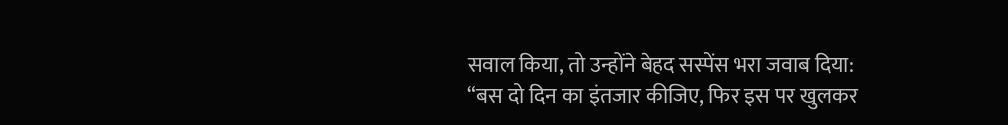सवाल किया, तो उन्होंने बेहद सस्पेंस भरा जवाब दिया:
“बस दो दिन का इंतजार कीजिए, फिर इस पर खुलकर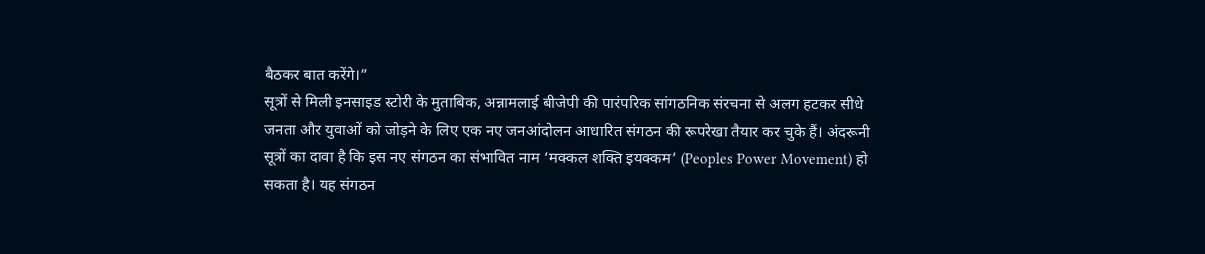बैठकर बात करेंगे।”
सूत्रों से मिली इनसाइड स्टोरी के मुताबिक, अन्नामलाई बीजेपी की पारंपरिक सांगठनिक संरचना से अलग हटकर सीधे जनता और युवाओं को जोड़ने के लिए एक नए जनआंदोलन आधारित संगठन की रूपरेखा तैयार कर चुके हैं। अंदरूनी सूत्रों का दावा है कि इस नए संगठन का संभावित नाम ‘मक्कल शक्ति इयक्कम’ (Peoples Power Movement) हो सकता है। यह संगठन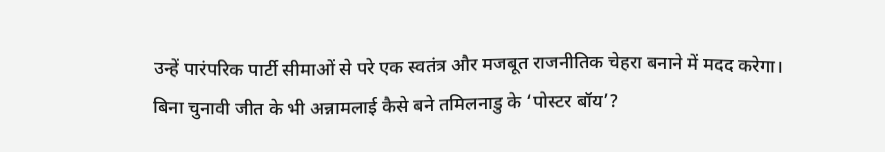उन्हें पारंपरिक पार्टी सीमाओं से परे एक स्वतंत्र और मजबूत राजनीतिक चेहरा बनाने में मदद करेगा।
बिना चुनावी जीत के भी अन्नामलाई कैसे बने तमिलनाडु के ‘पोस्टर बॉय’?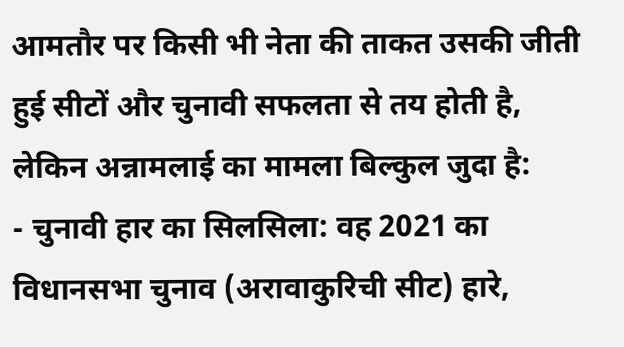आमतौर पर किसी भी नेता की ताकत उसकी जीती हुई सीटों और चुनावी सफलता से तय होती है, लेकिन अन्नामलाई का मामला बिल्कुल जुदा है:
- चुनावी हार का सिलसिला: वह 2021 का विधानसभा चुनाव (अरावाकुरिची सीट) हारे,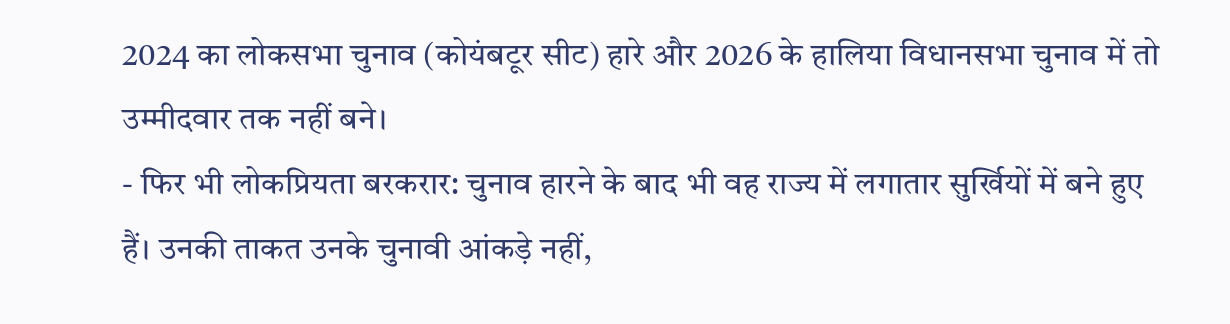2024 का लोकसभा चुनाव (कोयंबटूर सीट) हारे और 2026 के हालिया विधानसभा चुनाव में तो उम्मीदवार तक नहीं बने।
- फिर भी लोकप्रियता बरकरार: चुनाव हारने के बाद भी वह राज्य में लगातार सुर्खियों में बने हुए हैं। उनकी ताकत उनके चुनावी आंकड़े नहीं,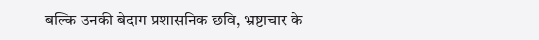बल्कि उनकी बेदाग प्रशासनिक छवि, भ्रष्टाचार के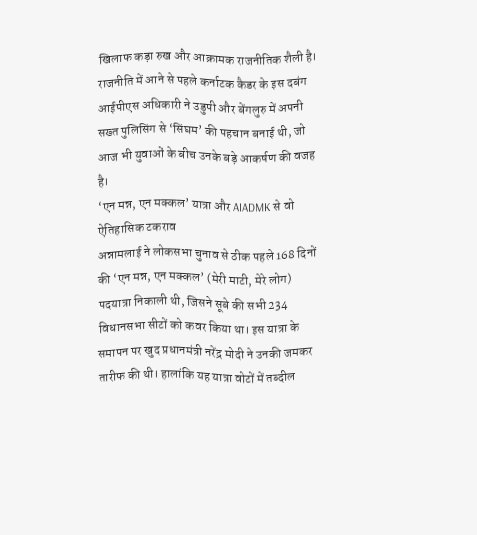खिलाफ कड़ा रुख और आक्रामक राजनीतिक शैली है।
राजनीति में आने से पहले कर्नाटक कैडर के इस दबंग आईपीएस अधिकारी ने उडुपी और बेंगलुरु में अपनी सख्त पुलिसिंग से ‘सिंघम’ की पहचान बनाई थी, जो आज भी युवाओं के बीच उनके बड़े आकर्षण की वजह है।
‘एन मन्न, एन मक्कल’ यात्रा और AIADMK से वो ऐतिहासिक टकराव
अन्नामलाई ने लोकसभा चुनाव से ठीक पहले 168 दिनों की ‘एन मन्न, एन मक्कल’ (मेरी माटी, मेरे लोग) पदयात्रा निकाली थी, जिसने सूबे की सभी 234 विधानसभा सीटों को कवर किया था। इस यात्रा के समापन पर खुद प्रधानमंत्री नरेंद्र मोदी ने उनकी जमकर तारीफ की थी। हालांकि यह यात्रा वोटों में तब्दील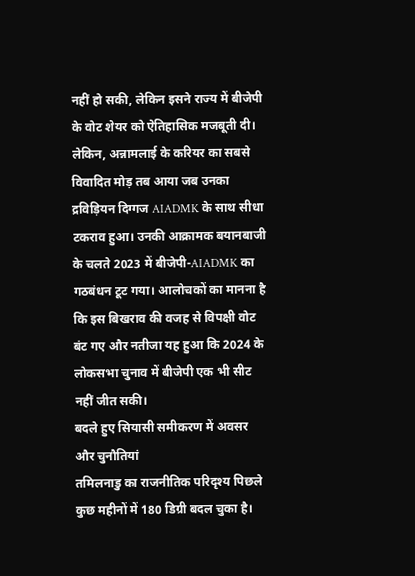नहीं हो सकी, लेकिन इसने राज्य में बीजेपी के वोट शेयर को ऐतिहासिक मजबूती दी।
लेकिन, अन्नामलाई के करियर का सबसे विवादित मोड़ तब आया जब उनका द्रविड़ियन दिग्गज AIADMK के साथ सीधा टकराव हुआ। उनकी आक्रामक बयानबाजी के चलते 2023 में बीजेपी-AIADMK का गठबंधन टूट गया। आलोचकों का मानना है कि इस बिखराव की वजह से विपक्षी वोट बंट गए और नतीजा यह हुआ कि 2024 के लोकसभा चुनाव में बीजेपी एक भी सीट नहीं जीत सकी।
बदले हुए सियासी समीकरण में अवसर और चुनौतियां
तमिलनाडु का राजनीतिक परिदृश्य पिछले कुछ महीनों में 180 डिग्री बदल चुका है।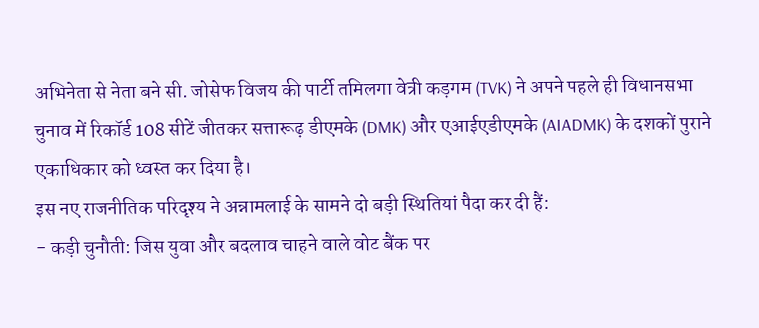अभिनेता से नेता बने सी. जोसेफ विजय की पार्टी तमिलगा वेत्री कड़गम (TVK) ने अपने पहले ही विधानसभा चुनाव में रिकॉर्ड 108 सीटें जीतकर सत्तारूढ़ डीएमके (DMK) और एआईएडीएमके (AIADMK) के दशकों पुराने एकाधिकार को ध्वस्त कर दिया है।
इस नए राजनीतिक परिदृश्य ने अन्नामलाई के सामने दो बड़ी स्थितियां पैदा कर दी हैं:
- कड़ी चुनौती: जिस युवा और बदलाव चाहने वाले वोट बैंक पर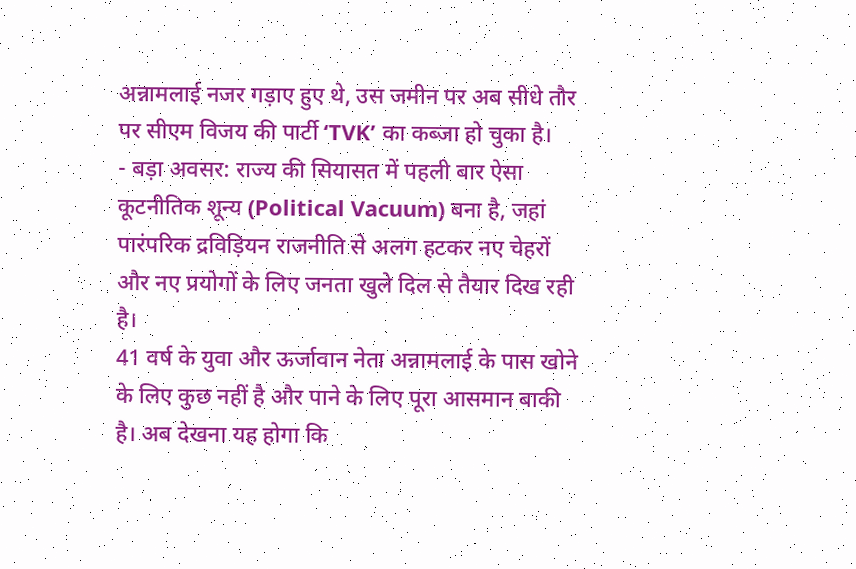अन्नामलाई नजर गड़ाए हुए थे, उस जमीन पर अब सीधे तौर पर सीएम विजय की पार्टी ‘TVK’ का कब्जा हो चुका है।
- बड़ा अवसर: राज्य की सियासत में पहली बार ऐसा कूटनीतिक शून्य (Political Vacuum) बना है, जहां पारंपरिक द्रविड़ियन राजनीति से अलग हटकर नए चेहरों और नए प्रयोगों के लिए जनता खुले दिल से तैयार दिख रही है।
41 वर्ष के युवा और ऊर्जावान नेता अन्नामलाई के पास खोने के लिए कुछ नहीं है और पाने के लिए पूरा आसमान बाकी है। अब देखना यह होगा कि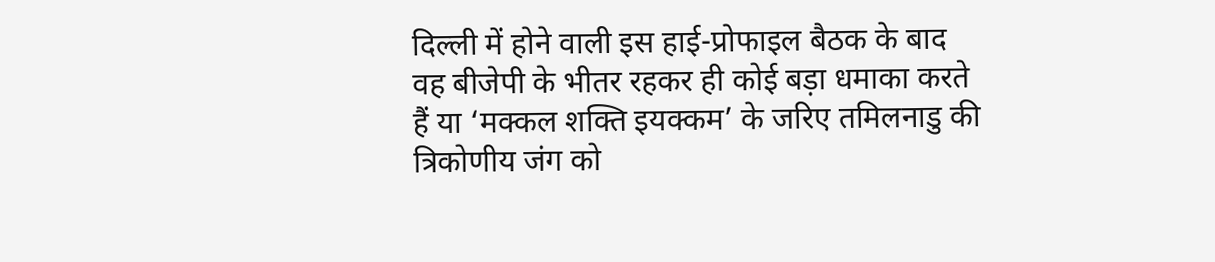दिल्ली में होने वाली इस हाई-प्रोफाइल बैठक के बाद वह बीजेपी के भीतर रहकर ही कोई बड़ा धमाका करते हैं या ‘मक्कल शक्ति इयक्कम’ के जरिए तमिलनाडु की त्रिकोणीय जंग को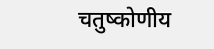चतुष्कोणीय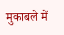मुकाबले में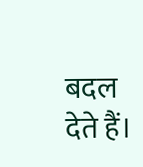बदल देते हैं।